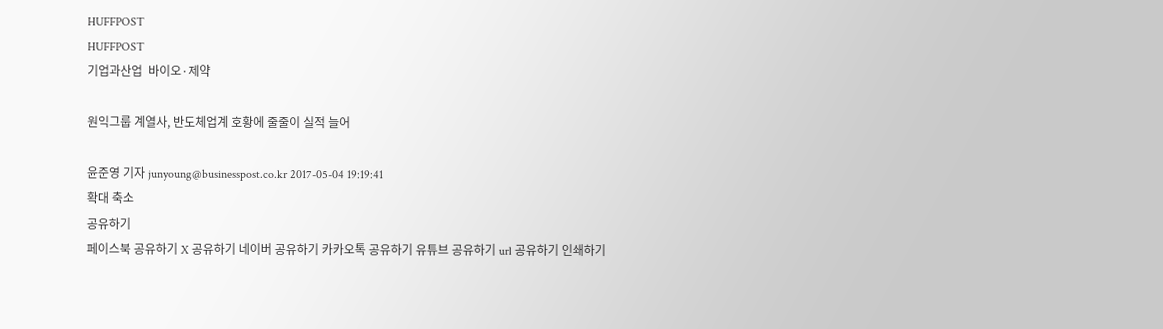HUFFPOST
HUFFPOST
기업과산업  바이오·제약

원익그룹 계열사, 반도체업계 호황에 줄줄이 실적 늘어

윤준영 기자 junyoung@businesspost.co.kr 2017-05-04 19:19:41
확대 축소
공유하기
페이스북 공유하기 X 공유하기 네이버 공유하기 카카오톡 공유하기 유튜브 공유하기 url 공유하기 인쇄하기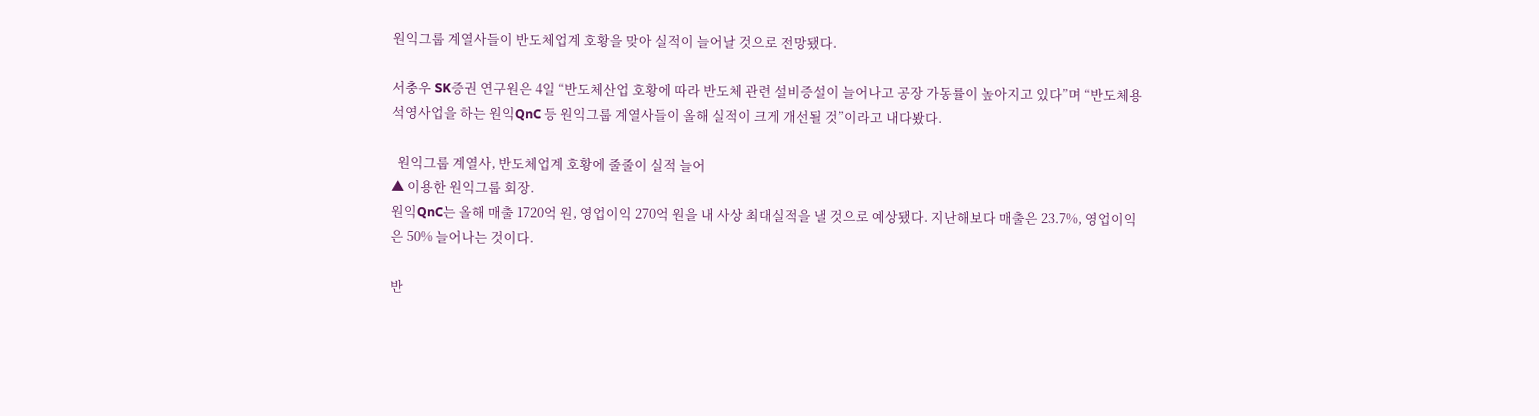원익그룹 계열사들이 반도체업계 호황을 맞아 실적이 늘어날 것으로 전망됐다.

서충우 SK증권 연구원은 4일 “반도체산업 호황에 따라 반도체 관련 설비증설이 늘어나고 공장 가동률이 높아지고 있다”며 “반도체용 석영사업을 하는 원익QnC 등 원익그룹 계열사들이 올해 실적이 크게 개선될 것”이라고 내다봤다.

  원익그룹 계열사, 반도체업계 호황에 줄줄이 실적 늘어
▲ 이용한 원익그룹 회장.
원익QnC는 올해 매출 1720억 원, 영업이익 270억 원을 내 사상 최대실적을 낼 것으로 예상됐다. 지난해보다 매출은 23.7%, 영업이익은 50% 늘어나는 것이다.

반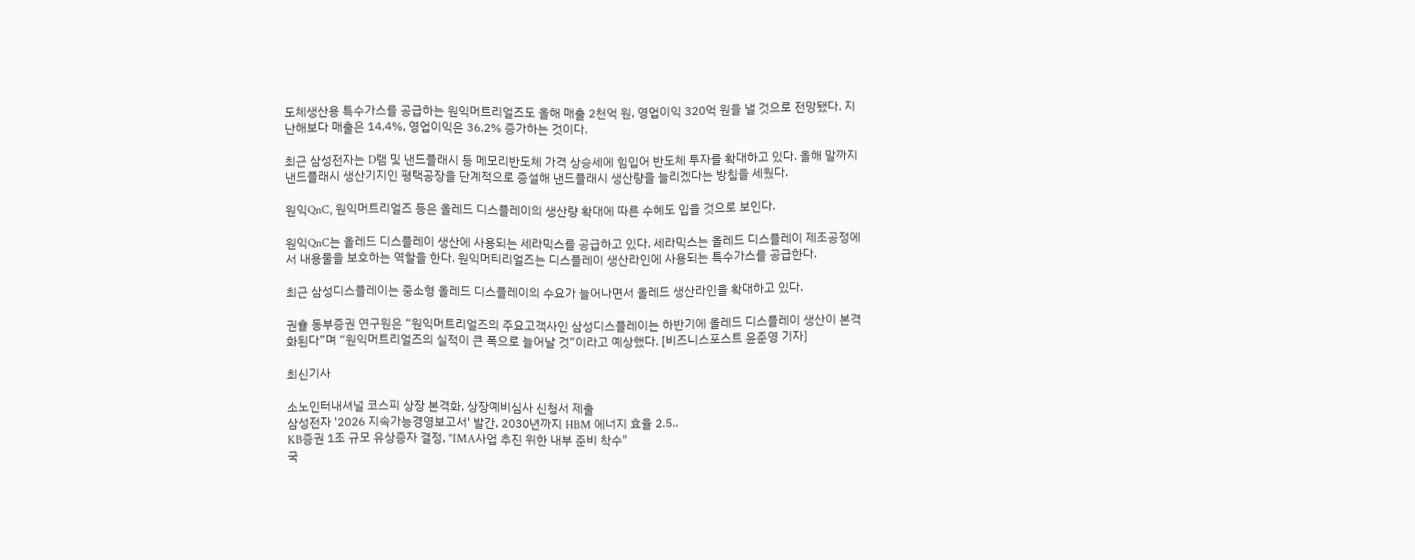도체생산용 특수가스를 공급하는 원익머트리얼즈도 올해 매출 2천억 원, 영업이익 320억 원을 낼 것으로 전망됐다. 지난해보다 매출은 14.4%, 영업이익은 36.2% 증가하는 것이다.

최근 삼성전자는 D램 및 낸드플래시 등 메모리반도체 가격 상승세에 힘입어 반도체 투자를 확대하고 있다. 올해 말까지 낸드플래시 생산기지인 평택공장을 단계적으로 증설해 낸드플래시 생산량을 늘리겠다는 방침을 세웠다.

원익QnC, 원익머트리얼즈 등은 올레드 디스플레이의 생산량 확대에 따른 수혜도 입을 것으로 보인다.

원익QnC는 올레드 디스플레이 생산에 사용되는 세라믹스를 공급하고 있다. 세라믹스는 올레드 디스플레이 제조공정에서 내용물을 보호하는 역할을 한다. 원익머티리얼즈는 디스플레이 생산라인에 사용되는 특수가스를 공급한다.

최근 삼성디스플레이는 중소형 올레드 디스플레이의 수요가 늘어나면서 올레드 생산라인을 확대하고 있다.

권휼 동부증권 연구원은 “원익머트리얼즈의 주요고객사인 삼성디스플레이는 하반기에 올레드 디스플레이 생산이 본격화된다”며 “원익머트리얼즈의 실적이 큰 폭으로 늘어날 것”이라고 예상했다. [비즈니스포스트 윤준영 기자]

최신기사

소노인터내셔널 코스피 상장 본격화, 상장예비심사 신청서 제출
삼성전자 '2026 지속가능경영보고서' 발간, 2030년까지 HBM 에너지 효율 2.5..
KB증권 1조 규모 유상증자 결정, "IMA사업 추진 위한 내부 준비 착수"
국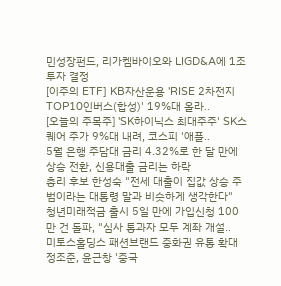민성장펀드, 리가켐바이오와 LIGD&A에 1조 투자 결정
[이주의 ETF] KB자산운용 'RISE 2차전지TOP10인버스(합성)' 19%대 올라..
[오늘의 주목주] 'SK하이닉스 최대주주' SK스퀘어 주가 9%대 내려, 코스피 '애플..
5월 은행 주담대 금리 4.32%로 한 달 만에 상승 전환, 신용대출 금리는 하락
총리 후보 한성숙 "전세 대출이 집값 상승 주범이라는 대통령 말과 비슷하게 생각한다"
청년미래적금 출시 5일 만에 가입신청 100만 건 돌파, "심사 통과자 모두 계좌 개설..
미토스홀딩스 패션브랜드 중화권 유통 확대 정조준, 윤근창 '중국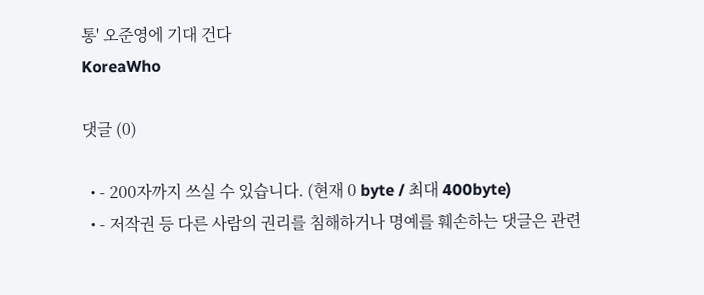통' 오준영에 기대 건다
KoreaWho

댓글 (0)

  • - 200자까지 쓰실 수 있습니다. (현재 0 byte / 최대 400byte)
  • - 저작권 등 다른 사람의 권리를 침해하거나 명예를 훼손하는 댓글은 관련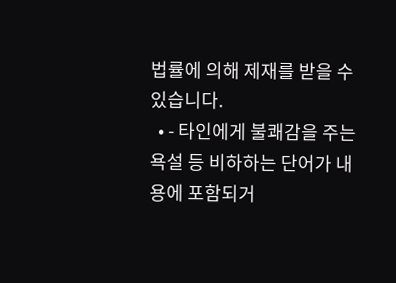법률에 의해 제재를 받을 수 있습니다.
  • - 타인에게 불쾌감을 주는 욕설 등 비하하는 단어가 내용에 포함되거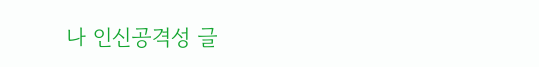나 인신공격성 글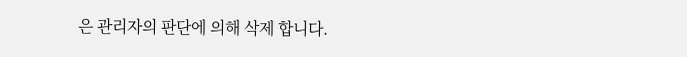은 관리자의 판단에 의해 삭제 합니다.